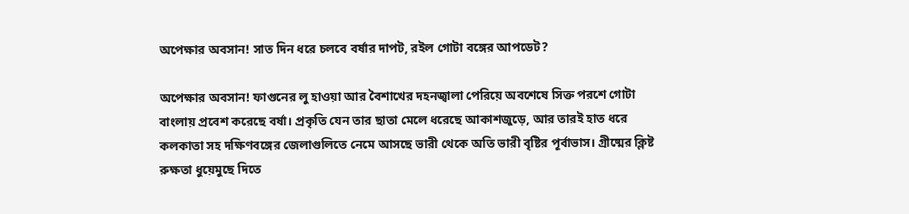অপেক্ষার অবসান! সাত দিন ধরে চলবে বর্ষার দাপট, রইল গোটা বঙ্গের আপডেট?

অপেক্ষার অবসান! ফাগুনের লু হাওয়া আর বৈশাখের দহনজ্বালা পেরিয়ে অবশেষে সিক্ত পরশে গোটা বাংলায় প্রবেশ করেছে বর্ষা। প্রকৃতি যেন তার ছাতা মেলে ধরেছে আকাশজুড়ে, আর তারই হাত ধরে কলকাতা সহ দক্ষিণবঙ্গের জেলাগুলিতে নেমে আসছে ভারী থেকে অতি ভারী বৃষ্টির পূর্বাভাস। গ্রীষ্মের ক্লিষ্ট রুক্ষতা ধুয়েমুছে দিতে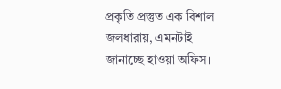প্রকৃতি প্রস্তুত এক বিশাল জলধারায়, এমনটাই জানাচ্ছে হাওয়া অফিস।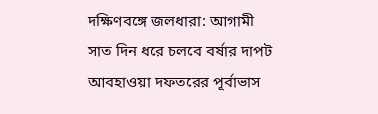দক্ষিণবঙ্গে জলধারা: আগামী সাত দিন ধরে চলবে বর্ষার দাপট
আবহাওয়া দফতরের পূর্বাভাস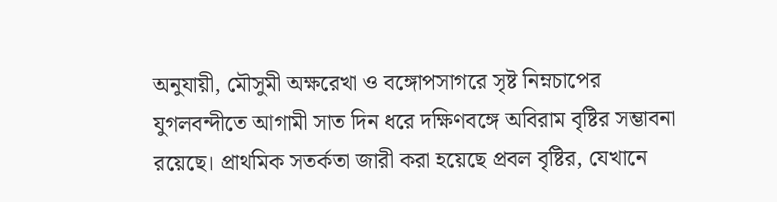অনুযায়ী, মৌসুমী অক্ষরেখা ও বঙ্গোপসাগরে সৃষ্ট নিম্নচাপের যুগলবন্দীতে আগামী সাত দিন ধরে দক্ষিণবঙ্গে অবিরাম বৃষ্টির সম্ভাবনা রয়েছে। প্রাথমিক সতর্কতা জারী করা হয়েছে প্রবল বৃষ্টির, যেখানে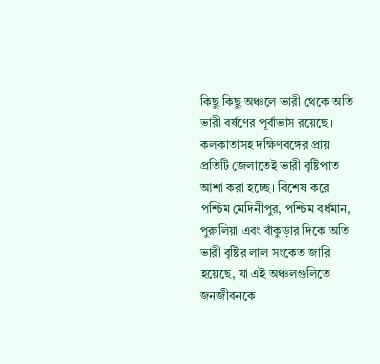কিছু কিছু অঞ্চলে ভারী থেকে অতি ভারী বর্ষণের পূর্বাভাস রয়েছে। কলকাতাসহ দক্ষিণবঙ্গের প্রায় প্রতিটি জেলাতেই ভারী বৃষ্টিপাত আশা করা হচ্ছে। বিশেষ করে পশ্চিম মেদিনীপুর, পশ্চিম বর্ধমান, পুরুলিয়া এবং বাঁকুড়ার দিকে অতি ভারী বৃষ্টির লাল সংকেত জারি হয়েছে, যা এই অঞ্চলগুলিতে জনজীবনকে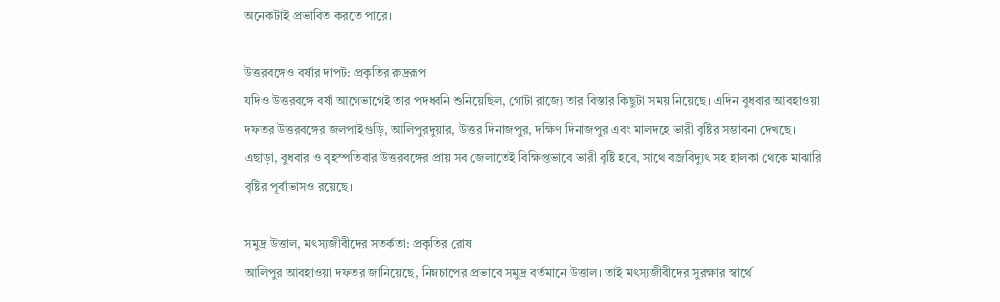অনেকটাই প্রভাবিত করতে পারে।

উত্তরবঙ্গেও বর্ষার দাপট: প্রকৃতির রুদ্ররূপ
যদিও উত্তরবঙ্গে বর্ষা আগেভাগেই তার পদধ্বনি শুনিয়েছিল, গোটা রাজ্যে তার বিস্তার কিছুটা সময় নিয়েছে। এদিন বুধবার আবহাওয়া দফতর উত্তরবঙ্গের জলপাইগুড়ি, আলিপুরদুয়ার, উত্তর দিনাজপুর, দক্ষিণ দিনাজপুর এবং মালদহে ভারী বৃষ্টির সম্ভাবনা দেখছে। এছাড়া, বুধবার ও বৃহস্পতিবার উত্তরবঙ্গের প্রায় সব জেলাতেই বিক্ষিপ্তভাবে ভারী বৃষ্টি হবে, সাথে বজ্রবিদ্যুৎ সহ হালকা থেকে মাঝারি বৃষ্টির পূর্বাভাসও রয়েছে।

সমুদ্র উত্তাল, মৎস্যজীবীদের সতর্কতা: প্রকৃতির রোষ
আলিপুর আবহাওয়া দফতর জানিয়েছে, নিম্নচাপের প্রভাবে সমুদ্র বর্তমানে উত্তাল। তাই মৎস্যজীবীদের সুরক্ষার স্বার্থে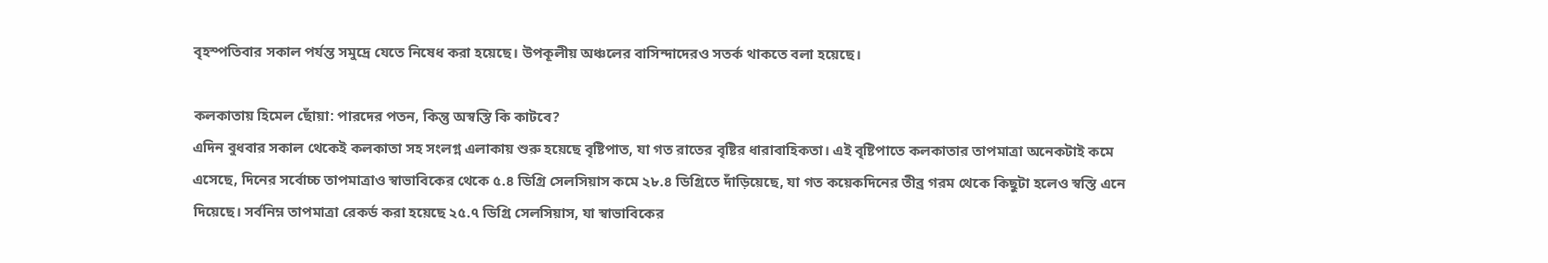বৃহস্পতিবার সকাল পর্যন্ত সমুদ্রে যেতে নিষেধ করা হয়েছে। উপকূলীয় অঞ্চলের বাসিন্দাদেরও সতর্ক থাকতে বলা হয়েছে।

কলকাতায় হিমেল ছোঁয়া: পারদের পতন, কিন্তু অস্বস্তি কি কাটবে?
এদিন বুধবার সকাল থেকেই কলকাতা সহ সংলগ্ন এলাকায় শুরু হয়েছে বৃষ্টিপাত, যা গত রাতের বৃষ্টির ধারাবাহিকতা। এই বৃষ্টিপাতে কলকাতার তাপমাত্রা অনেকটাই কমে এসেছে, দিনের সর্বোচ্চ তাপমাত্রাও স্বাভাবিকের থেকে ৫.৪ ডিগ্রি সেলসিয়াস কমে ২৮.৪ ডিগ্রিতে দাঁড়িয়েছে, যা গত কয়েকদিনের তীব্র গরম থেকে কিছুটা হলেও স্বস্তি এনে দিয়েছে। সর্বনিম্ন তাপমাত্রা রেকর্ড করা হয়েছে ২৫.৭ ডিগ্রি সেলসিয়াস, যা স্বাভাবিকের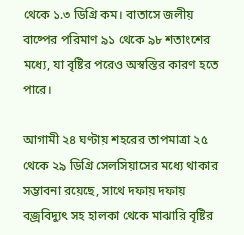থেকে ১.৩ ডিগ্রি কম। বাতাসে জলীয় বাষ্পের পরিমাণ ৯১ থেকে ৯৮ শতাংশের মধ্যে, যা বৃষ্টির পরেও অস্বস্তির কারণ হতে পারে।

আগামী ২৪ ঘণ্টায় শহরের তাপমাত্রা ২৫ থেকে ২৯ ডিগ্রি সেলসিয়াসের মধ্যে থাকার সম্ভাবনা রয়েছে, সাথে দফায় দফায় বজ্রবিদ্যুৎ সহ হালকা থেকে মাঝারি বৃষ্টির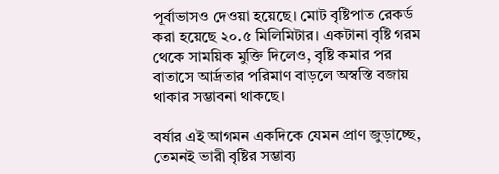পূর্বাভাসও দেওয়া হয়েছে। মোট বৃষ্টিপাত রেকর্ড করা হয়েছে ২০.৫ মিলিমিটার। একটানা বৃষ্টি গরম থেকে সাময়িক মুক্তি দিলেও, বৃষ্টি কমার পর বাতাসে আর্দ্রতার পরিমাণ বাড়লে অস্বস্তি বজায় থাকার সম্ভাবনা থাকছে।

বর্ষার এই আগমন একদিকে যেমন প্রাণ জুড়াচ্ছে, তেমনই ভারী বৃষ্টির সম্ভাব্য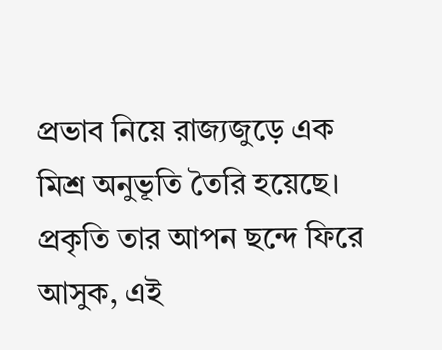প্রভাব নিয়ে রাজ্যজুড়ে এক মিশ্র অনুভূতি তৈরি হয়েছে। প্রকৃতি তার আপন ছন্দে ফিরে আসুক, এই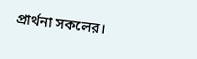প্রার্থনা সকলের।